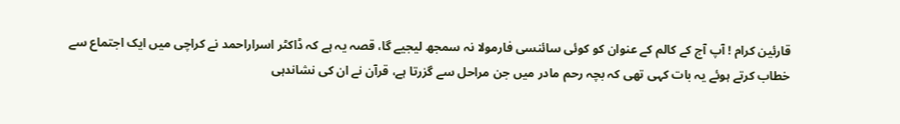قارئین کرام ! آپ آج کے کالم کے عنوان کو کوئی سائنسی فارمولا نہ سمجھ لیجیے گا، قصہ یہ ہے کہ ڈاکٹر اسراراحمد نے کراچی میں ایک اجتماع سے خطاب کرتے ہوئے یہ بات کہی تھی کہ بچہ رحم مادر میں جن مراحل سے گزرتا ہے، قرآن نے ان کی نشاندہی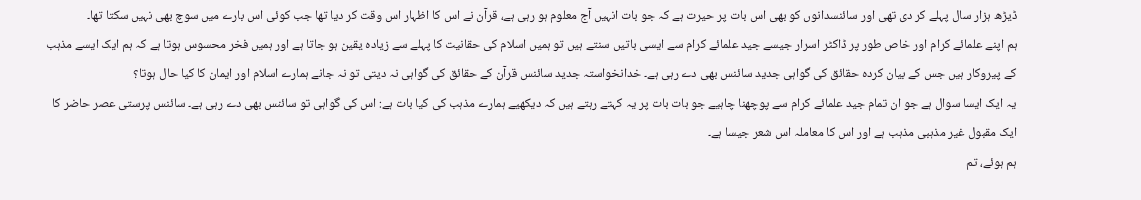ڈیڑھ ہزار سال پہلے کر دی تھی اور سائنسدانوں کو بھی اس بات پر حیرت ہے کہ جو بات انہیں آج معلوم ہو رہی ہے، قرآن نے اس کا اظہار اس وقت کر دیا تھا جب کوئی اس بارے میں سوچ بھی نہیں سکتا تھا۔
ہم اپنے علمائے کرام اور خاص طور پر ڈاکٹر اسرار جیسے جید علمائے کرام سے ایسی باتیں سنتے ہیں تو ہمیں اسلام کی حقانیت کا پہلے سے زیادہ یقین ہو جاتا ہے اور ہمیں فخر محسوس ہوتا ہے کہ ہم ایک ایسے مذہب کے پیروکار ہیں جس کے بیان کردہ حقائق کی گواہی جدید سائنس بھی دے رہی ہے۔ خدانخواستہ جدید سائنس قرآن کے حقائق کی گواہی نہ دیتی تو نہ جانے ہمارے اسلام اور ایمان کا کیا حال ہوتا؟
یہ ایک ایسا سوال ہے جو ان تمام جید علمائے کرام سے پوچھنا چاہیے جو بات بات پر یہ کہتے رہتے ہیں کہ دیکھیے ہمارے مذہب کی کیا بات ہے: اس کی گواہی تو سائنس بھی دے رہی ہے۔ سائنس پرستی عصر حاضر کا ایک مقبول غیر مذہبی مذہب ہے اور اس کا معاملہ اس شعر جیسا ہے۔
ہم ہوئے، تم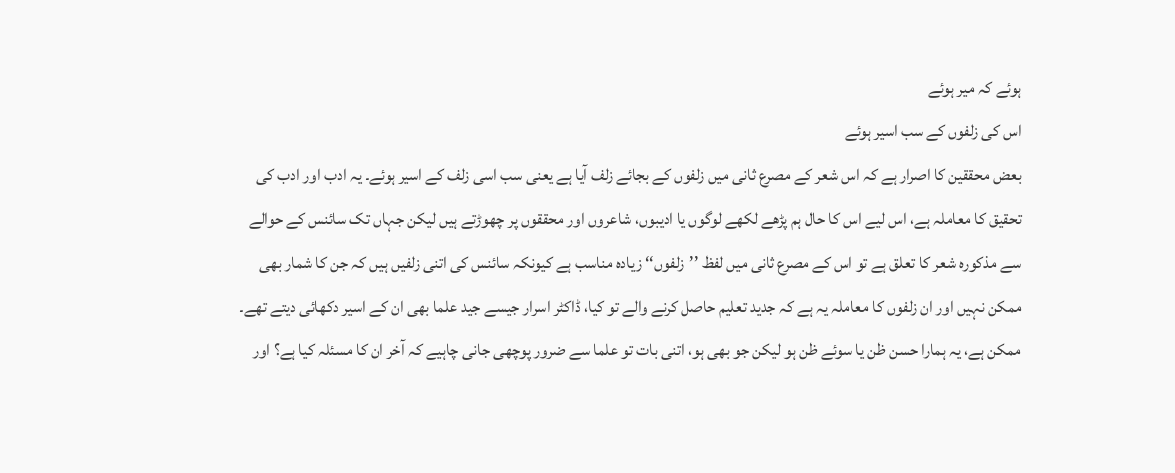ہوئے کہ میر ہوئے
اس کی زلفوں کے سب اسیر ہوئے
بعض محققین کا اصرار ہے کہ اس شعر کے مصرع ثانی میں زلفوں کے بجائے زلف آیا ہے یعنی سب اسی زلف کے اسیر ہوئے۔ یہ ادب اور ادب کی تحقیق کا معاملہ ہے، اس لیے اس کا حال ہم پڑھے لکھے لوگوں یا ادیبوں، شاعروں اور محققوں پر چھوڑتے ہیں لیکن جہاں تک سائنس کے حوالے سے مذکورہ شعر کا تعلق ہے تو اس کے مصرع ثانی میں لفظ ’’زلفوں‘‘ زیادہ مناسب ہے کیونکہ سائنس کی اتنی زلفیں ہیں کہ جن کا شمار بھی ممکن نہیں اور ان زلفوں کا معاملہ یہ ہے کہ جدید تعلیم حاصل کرنے والے تو کیا، ڈاکٹر اسرار جیسے جید علما بھی ان کے اسیر دکھائی دیتے تھے۔ ممکن ہے، یہ ہمارا حسن ظن یا سوئے ظن ہو لیکن جو بھی ہو، اتنی بات تو علما سے ضرور پوچھی جانی چاہیے کہ آخر ان کا مسئلہ کیا ہے؟ اور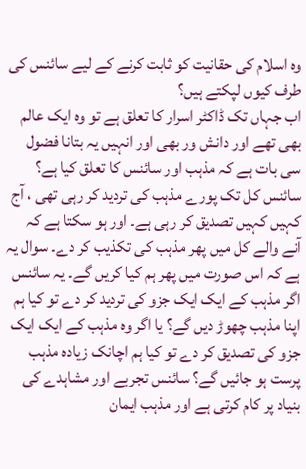وہ اسلام کی حقانیت کو ثابت کرنے کے لیے سائنس کی طرف کیوں لپکتے ہیں؟
اب جہاں تک ڈاکٹر اسرار کا تعلق ہے تو وہ ایک عالم بھی تھے اور دانش ور بھی اور انہیں یہ بتانا فضول سی بات ہے کہ مذہب اور سائنس کا تعلق کیا ہے؟ سائنس کل تک پورے مذہب کی تردید کر رہی تھی ، آج کہیں کہیں تصدیق کر رہی ہے۔ اور ہو سکتا ہے کہ آنے والے کل میں پھر مذہب کی تکذیب کر دے۔ سوال یہ ہے کہ اس صورت میں پھر ہم کیا کریں گے۔ یہ سائنس اگر مذہب کے ایک ایک جزو کی تردید کر دے تو کیا ہم اپنا مذہب چھوڑ دیں گے؟ یا اگر وہ مذہب کے ایک ایک جزو کی تصدیق کر دے تو کیا ہم اچانک زیادہ مذہب پرست ہو جائیں گے؟ سائنس تجربے اور مشاہدے کی بنیاد پر کام کرتی ہے اور مذہب ایمان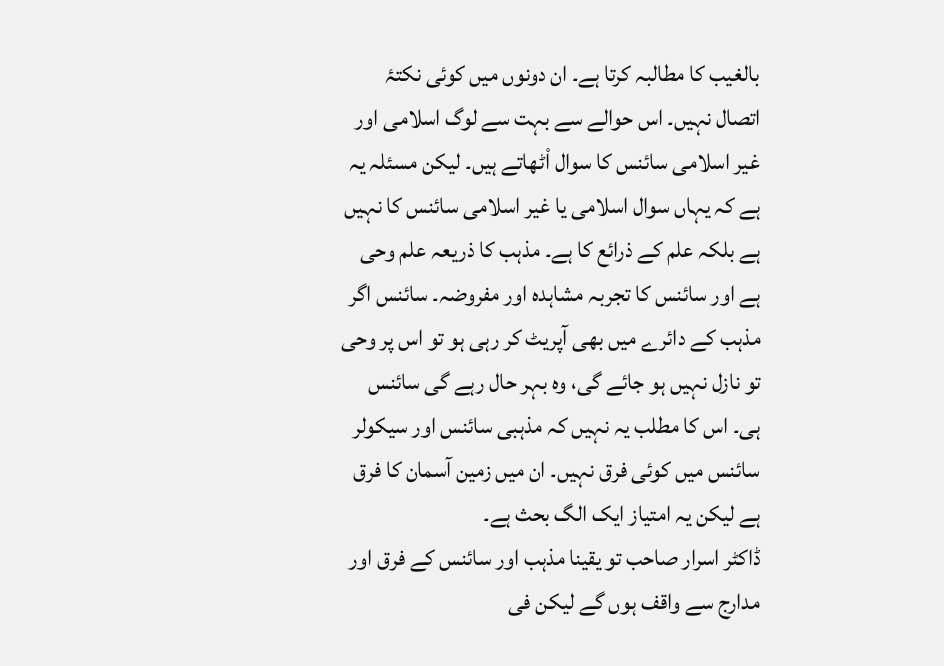بالغیب کا مطالبہ کرتا ہے۔ ان دونوں میں کوئی نکتۂ اتصال نہیں۔ اس حوالے سے بہت سے لوگ اسلامی اور غیر اسلامی سائنس کا سوال اْٹھاتے ہیں۔ لیکن مسئلہ یہ ہے کہ یہاں سوال اسلامی یا غیر اسلامی سائنس کا نہیں ہے بلکہ علم کے ذرائع کا ہے۔ مذہب کا ذریعہ علم وحی ہے اور سائنس کا تجربہ مشاہدہ اور مفروضہ۔ سائنس اگر مذہب کے دائرے میں بھی آپریٹ کر رہی ہو تو اس پر وحی تو نازل نہیں ہو جائے گی، وہ بہر حال رہے گی سائنس ہی۔ اس کا مطلب یہ نہیں کہ مذہبی سائنس اور سیکولر سائنس میں کوئی فرق نہیں۔ ان میں زمین آسمان کا فرق ہے لیکن یہ امتیاز ایک الگ بحث ہے۔
ڈاکٹر اسرار صاحب تو یقینا مذہب اور سائنس کے فرق اور مدارج سے واقف ہوں گے لیکن فی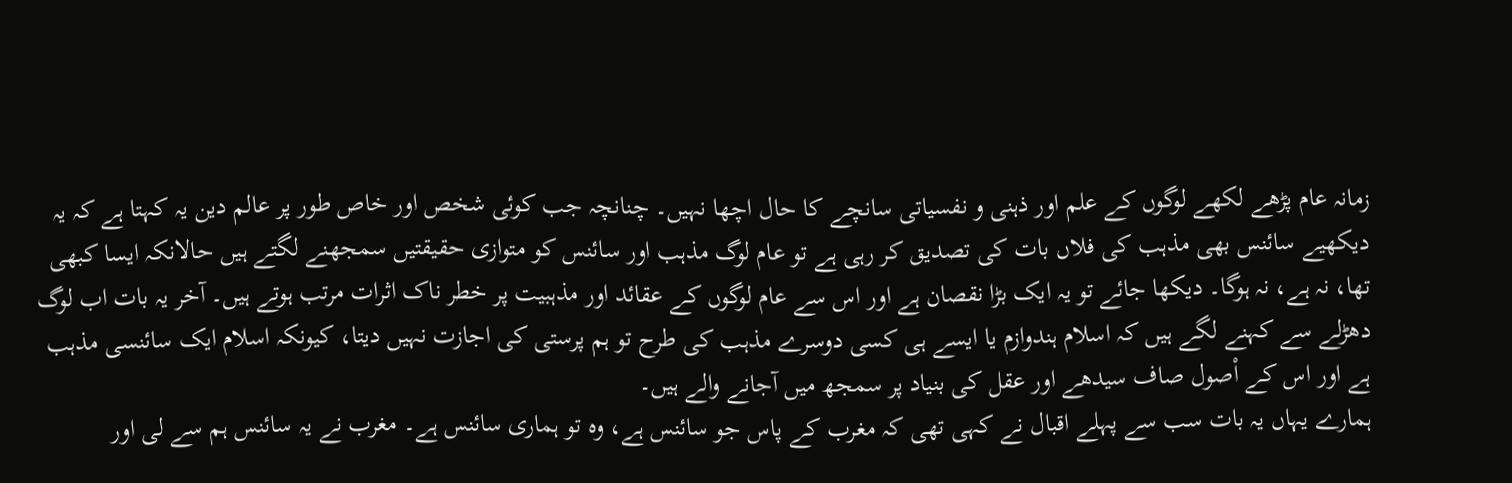زمانہ عام پڑھے لکھے لوگوں کے علم اور ذہنی و نفسیاتی سانچے کا حال اچھا نہیں۔ چنانچہ جب کوئی شخص اور خاص طور پر عالم دین یہ کہتا ہے کہ یہ دیکھیے سائنس بھی مذہب کی فلاں بات کی تصدیق کر رہی ہے تو عام لوگ مذہب اور سائنس کو متوازی حقیقتیں سمجھنے لگتے ہیں حالانکہ ایسا کبھی تھا، نہ ہے، نہ ہوگا۔ دیکھا جائے تو یہ ایک بڑا نقصان ہے اور اس سے عام لوگوں کے عقائد اور مذہبیت پر خطر ناک اثرات مرتب ہوتے ہیں۔ آخر یہ بات اب لوگ دھڑلے سے کہنے لگے ہیں کہ اسلام ہندوازم یا ایسے ہی کسی دوسرے مذہب کی طرح تو ہم پرستی کی اجازت نہیں دیتا، کیونکہ اسلام ایک سائنسی مذہب ہے اور اس کے اْصول صاف سیدھے اور عقل کی بنیاد پر سمجھ میں آجانے والے ہیں۔
ہمارے یہاں یہ بات سب سے پہلے اقبال نے کہی تھی کہ مغرب کے پاس جو سائنس ہے، وہ تو ہماری سائنس ہے۔ مغرب نے یہ سائنس ہم سے لی اور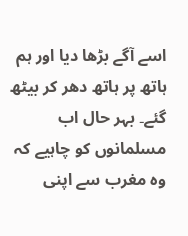اسے آگے بڑھا دیا اور ہم ہاتھ پر ہاتھ دھر کر بیٹھ گئے۔ بہر حال اب مسلمانوں کو چاہیے کہ وہ مغرب سے اپنی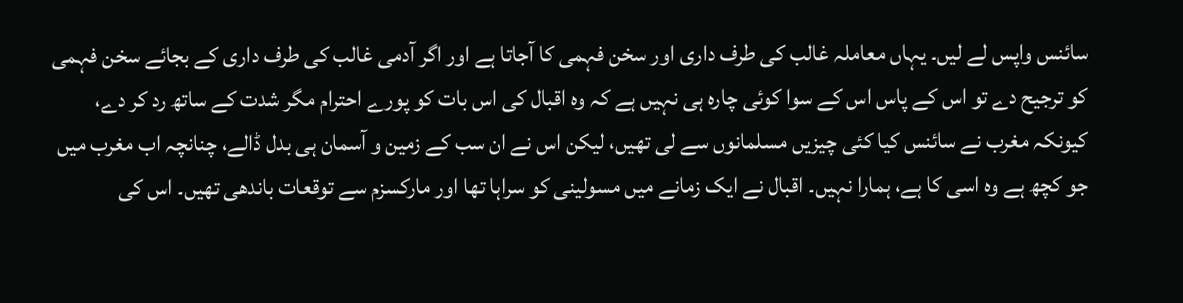سائنس واپس لے لیں۔ یہاں معاملہ غالب کی طرف داری اور سخن فہمی کا آجاتا ہے اور اگر آدمی غالب کی طرف داری کے بجائے سخن فہمی کو ترجیح دے تو اس کے پاس اس کے سوا کوئی چارہ ہی نہیں ہے کہ وہ اقبال کی اس بات کو پورے احترام مگر شدت کے ساتھ رد کر دے، کیونکہ مغرب نے سائنس کیا کئی چیزیں مسلمانوں سے لی تھیں، لیکن اس نے ان سب کے زمین و آسمان ہی بدل ڈالے، چنانچہ اب مغرب میں جو کچھ ہے وہ اسی کا ہے، ہمارا نہیں۔ اقبال نے ایک زمانے میں مسولینی کو سراہا تھا اور مارکسزم سے توقعات باندھی تھیں۔ اس کی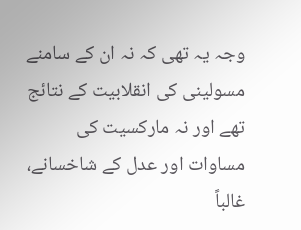وجہ یہ تھی کہ نہ ان کے سامنے مسولینی کی انقلابیت کے نتائج تھے اور نہ مارکسیت کی مساوات اور عدل کے شاخسانے، غالباً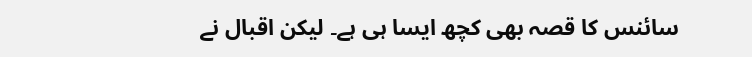سائنس کا قصہ بھی کچھ ایسا ہی ہے۔ لیکن اقبال نے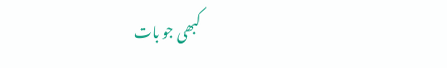کبھی جو بات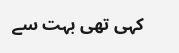کہی تھی بہت سے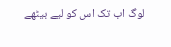لوگ اب تک اس کو لیے بیٹھے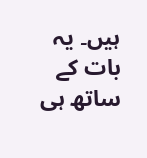ہیں۔ یہ بات کے ساتھ ہی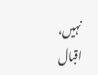نہیں، اقبال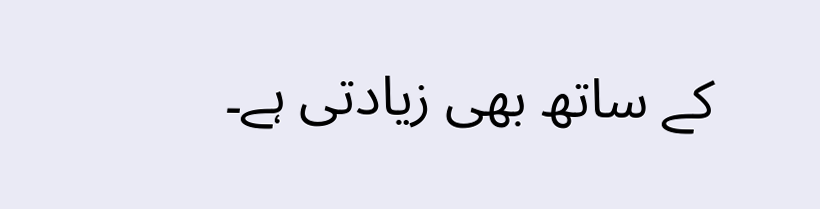کے ساتھ بھی زیادتی ہے۔